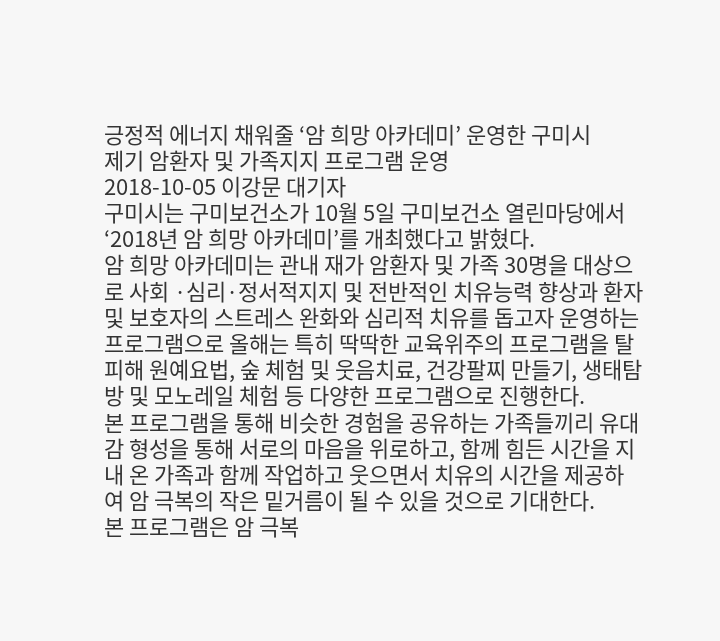긍정적 에너지 채워줄 ‘암 희망 아카데미’ 운영한 구미시
제기 암환자 및 가족지지 프로그램 운영
2018-10-05 이강문 대기자
구미시는 구미보건소가 10월 5일 구미보건소 열린마당에서 ‘2018년 암 희망 아카데미’를 개최했다고 밝혔다.
암 희망 아카데미는 관내 재가 암환자 및 가족 30명을 대상으로 사회 ·심리·정서적지지 및 전반적인 치유능력 향상과 환자 및 보호자의 스트레스 완화와 심리적 치유를 돕고자 운영하는 프로그램으로 올해는 특히 딱딱한 교육위주의 프로그램을 탈피해 원예요법, 숲 체험 및 웃음치료, 건강팔찌 만들기, 생태탐방 및 모노레일 체험 등 다양한 프로그램으로 진행한다.
본 프로그램을 통해 비슷한 경험을 공유하는 가족들끼리 유대감 형성을 통해 서로의 마음을 위로하고, 함께 힘든 시간을 지내 온 가족과 함께 작업하고 웃으면서 치유의 시간을 제공하여 암 극복의 작은 밑거름이 될 수 있을 것으로 기대한다.
본 프로그램은 암 극복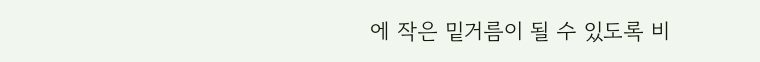에 작은 밑거름이 될 수 있도록 비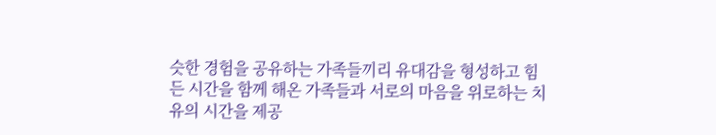슷한 경험을 공유하는 가족들끼리 유대감을 형성하고 힘든 시간을 함께 해온 가족들과 서로의 마음을 위로하는 치유의 시간을 제공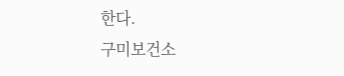한다.
구미보건소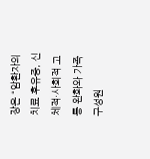장은 “암환자의 치료 후유증, 신체적·사회적 고통 완화와 가족구성원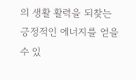의 생활 활력을 되찾는 긍정적인 에너지를 얻을 수 있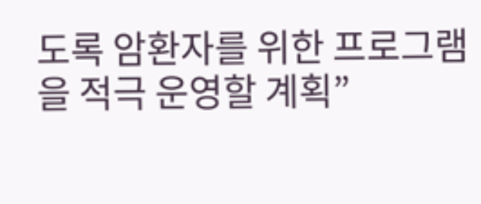도록 암환자를 위한 프로그램을 적극 운영할 계획”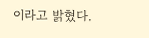이라고 밝혔다.